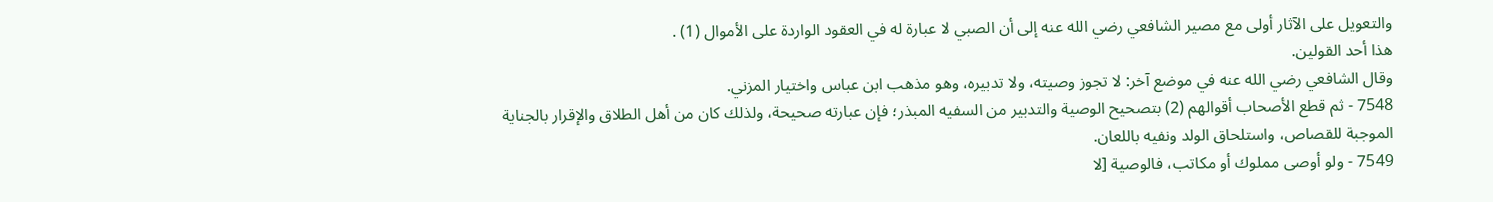والتعويل على الآثار أولى مع مصير الشافعي رضي الله عنه إلى أن الصبي لا عبارة له في العقود الواردة على الأموال (1) .
هذا أحد القولين.
وقال الشافعي رضي الله عنه في موضع آخر: لا تجوز وصيته، ولا تدبيره، وهو مذهب ابن عباس واختيار المزني.
7548 - ثم قطع الأصحاب أقوالهم (2) بتصحيح الوصية والتدبير من السفيه المبذر؛ فإن عبارته صحيحة، ولذلك كان من أهل الطلاق والإقرار بالجناية الموجبة للقصاص، واستلحاق الولد ونفيه باللعان.
7549 - ولو أوصى مملوك أو مكاتب، فالوصية [لا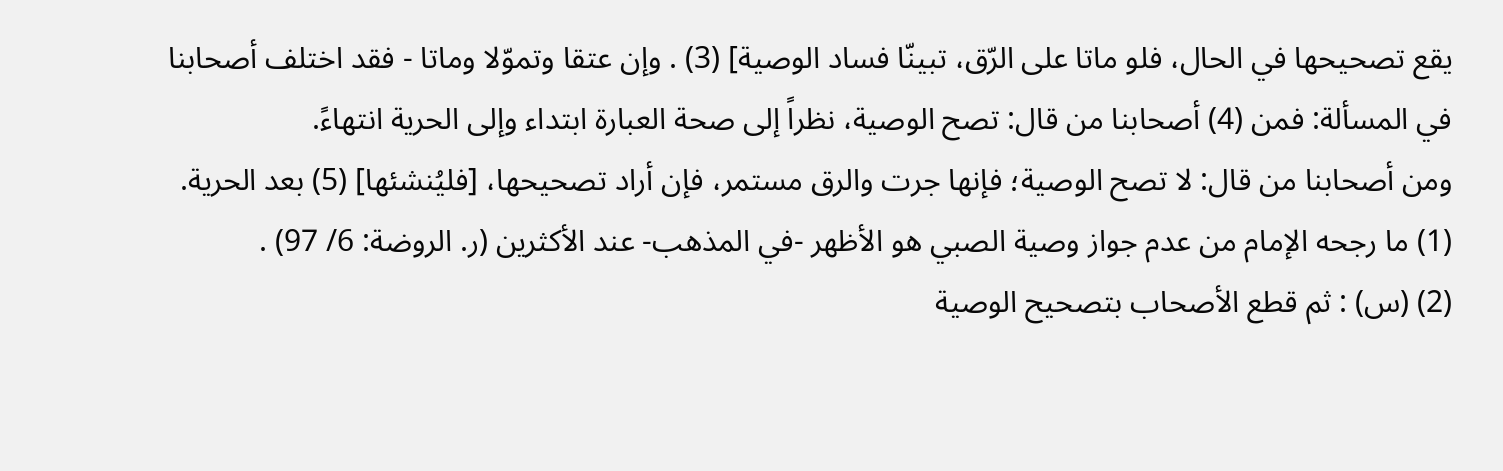يقع تصحيحها في الحال، فلو ماتا على الرّق، تبينّا فساد الوصية] (3) . وإن عتقا وتموّلا وماتا - فقد اختلف أصحابنا في المسألة: فمن (4) أصحابنا من قال: تصح الوصية، نظراً إلى صحة العبارة ابتداء وإلى الحرية انتهاءً.
ومن أصحابنا من قال: لا تصح الوصية؛ فإنها جرت والرق مستمر، فإن أراد تصحيحها، [فليُنشئها] (5) بعد الحرية.
(1) ما رجحه الإمام من عدم جواز وصية الصبي هو الأظهر -في المذهب- عند الأكثرين (ر. الروضة: 6/ 97) .
(2) (س) : ثم قطع الأصحاب بتصحيح الوصية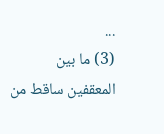...
(3) ما بين المعقفين ساقط من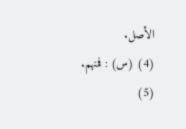الأصل.
(4) (س) : فمنهم.
(5)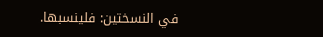في النسختين: فلينسبها.